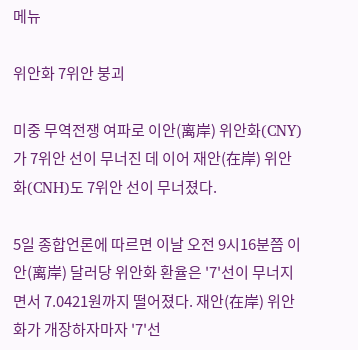메뉴

위안화 7위안 붕괴

미중 무역전쟁 여파로 이안(离岸) 위안화(CNY)가 7위안 선이 무너진 데 이어 재안(在岸) 위안화(CNH)도 7위안 선이 무너졌다.

5일 종합언론에 따르면 이날 오전 9시16분쯤 이안(离岸) 달러당 위안화 환율은 '7'선이 무너지면서 7.0421원까지 떨어졌다. 재안(在岸) 위안화가 개장하자마자 '7'선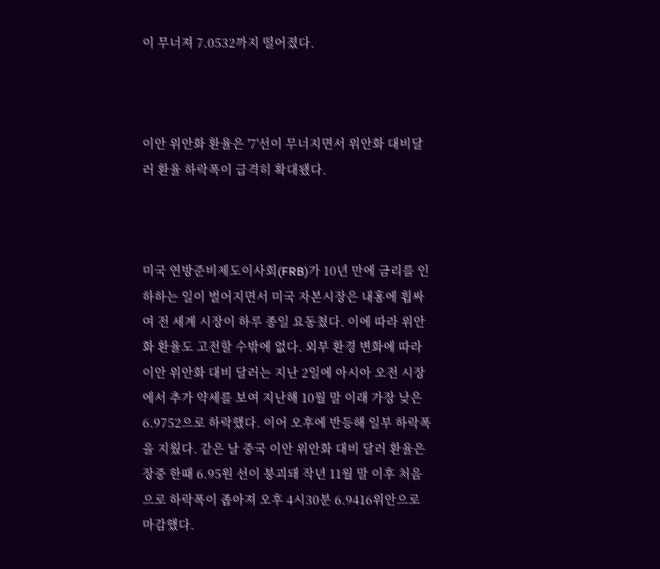이 무너져 7.0532까지 떨어졌다.



이안 위안화 환율은 '7'선이 무너지면서 위안화 대비달러 환율 하락폭이 급격히 확대됐다.



미국 연방준비제도이사회(FRB)가 10년 만에 금리를 인하하는 일이 벌어지면서 미국 자본시장은 내홍에 휩싸여 전 세계 시장이 하루 종일 요동쳤다. 이에 따라 위안화 환율도 고전할 수밖에 없다. 외부 환경 변화에 따라 이안 위안화 대비 달러는 지난 2일에 아시아 오전 시장에서 추가 약세를 보여 지난해 10월 말 이래 가장 낮은 6.9752으로 하락했다. 이어 오후에 반등해 일부 하락폭을 지웠다. 같은 날 중국 이안 위안화 대비 달러 환율은 장중 한때 6.95원 선이 붕괴돼 작년 11월 말 이후 처음으로 하락폭이 좁아져 오후 4시30분 6.9416위안으로 마감했다.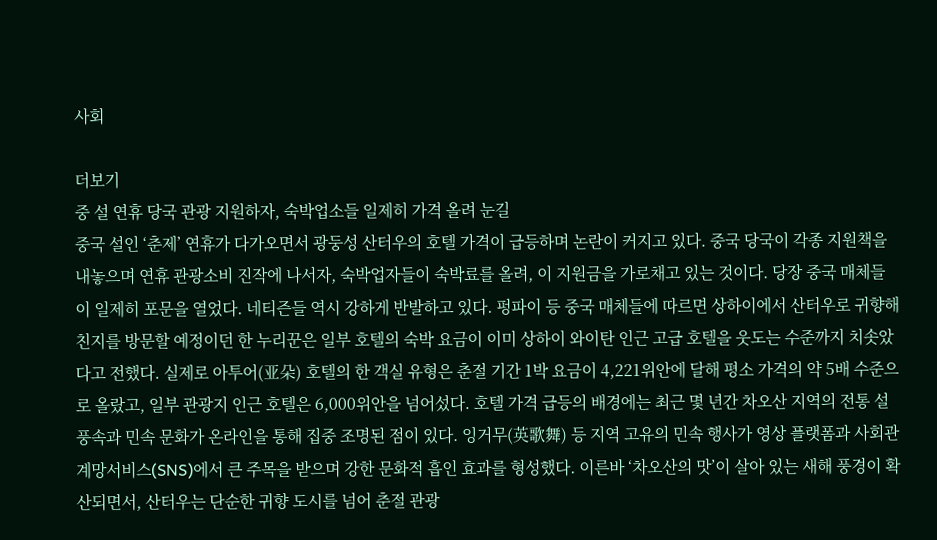사회

더보기
중 설 연휴 당국 관광 지원하자, 숙박업소들 일제히 가격 올려 눈길
중국 설인 ‘춘제’ 연휴가 다가오면서 광둥성 산터우의 호텔 가격이 급등하며 논란이 커지고 있다. 중국 당국이 각종 지원책을 내놓으며 연휴 관광소비 진작에 나서자, 숙박업자들이 숙박료를 올려, 이 지원금을 가로채고 있는 것이다. 당장 중국 매체들이 일제히 포문을 열었다. 네티즌들 역시 강하게 반발하고 있다. 펑파이 등 중국 매체들에 따르면 상하이에서 산터우로 귀향해 친지를 방문할 예정이던 한 누리꾼은 일부 호텔의 숙박 요금이 이미 상하이 와이탄 인근 고급 호텔을 웃도는 수준까지 치솟았다고 전했다. 실제로 아투어(亚朵) 호텔의 한 객실 유형은 춘절 기간 1박 요금이 4,221위안에 달해 평소 가격의 약 5배 수준으로 올랐고, 일부 관광지 인근 호텔은 6,000위안을 넘어섰다. 호텔 가격 급등의 배경에는 최근 몇 년간 차오산 지역의 전통 설 풍속과 민속 문화가 온라인을 통해 집중 조명된 점이 있다. 잉거무(英歌舞) 등 지역 고유의 민속 행사가 영상 플랫폼과 사회관계망서비스(SNS)에서 큰 주목을 받으며 강한 문화적 흡인 효과를 형성했다. 이른바 ‘차오산의 맛’이 살아 있는 새해 풍경이 확산되면서, 산터우는 단순한 귀향 도시를 넘어 춘절 관광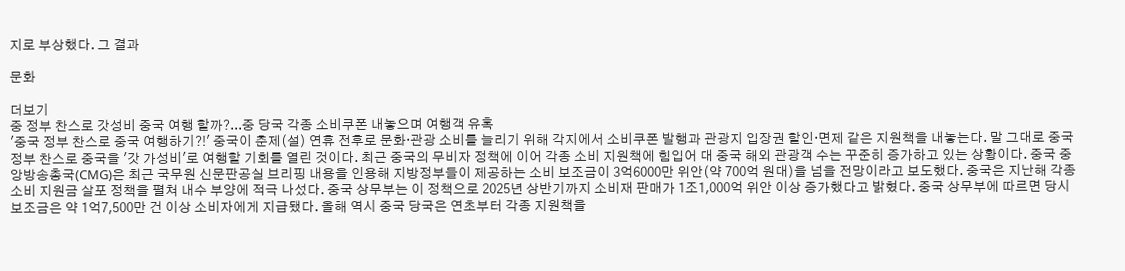지로 부상했다. 그 결과

문화

더보기
중 정부 찬스로 갓성비 중국 여행 할까?...중 당국 각종 소비쿠폰 내놓으며 여행객 유혹
'중국 정부 찬스로 중국 여행하기?!' 중국이 춘제(설) 연휴 전후로 문화·관광 소비를 늘리기 위해 각지에서 소비쿠폰 발행과 관광지 입장권 할인·면제 같은 지원책을 내놓는다. 말 그대로 중국 정부 찬스로 중국을 '갓 가성비'로 여행할 기회를 열린 것이다. 최근 중국의 무비자 정책에 이어 각종 소비 지원책에 힘입어 대 중국 해외 관광객 수는 꾸준히 증가하고 있는 상황이다. 중국 중앙방송총국(CMG)은 최근 국무원 신문판공실 브리핑 내용을 인용해 지방정부들이 제공하는 소비 보조금이 3억6000만 위안(약 700억 원대)을 넘을 전망이라고 보도했다. 중국은 지난해 각종 소비 지원금 살포 정책을 펼쳐 내수 부양에 적극 나섰다. 중국 상무부는 이 정책으로 2025년 상반기까지 소비재 판매가 1조1,000억 위안 이상 증가했다고 밝혔다. 중국 상무부에 따르면 당시 보조금은 약 1억7,500만 건 이상 소비자에게 지급됐다. 올해 역시 중국 당국은 연초부터 각종 지원책을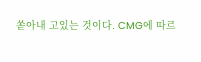쏟아내 고있는 것이다. CMG에 따르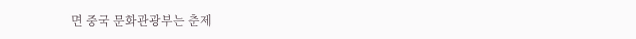면 중국 문화관광부는 춘제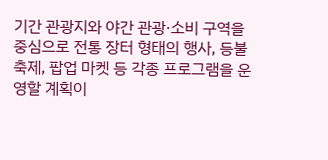기간 관광지와 야간 관광·소비 구역을 중심으로 전통 장터 형태의 행사, 등불 축제, 팝업 마켓 등 각종 프로그램을 운영할 계획이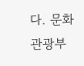다. 문화관광부